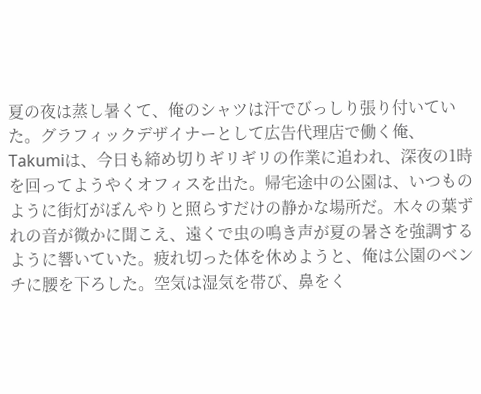夏の夜は蒸し暑くて、俺のシャツは汗でびっしり張り付いていた。グラフィックデザイナーとして広告代理店で働く俺、Takumiは、今日も締め切りギリギリの作業に追われ、深夜の1時を回ってようやくオフィスを出た。帰宅途中の公園は、いつものように街灯がぼんやりと照らすだけの静かな場所だ。木々の葉ずれの音が微かに聞こえ、遠くで虫の鳴き声が夏の暑さを強調するように響いていた。疲れ切った体を休めようと、俺は公園のベンチに腰を下ろした。空気は湿気を帯び、鼻をく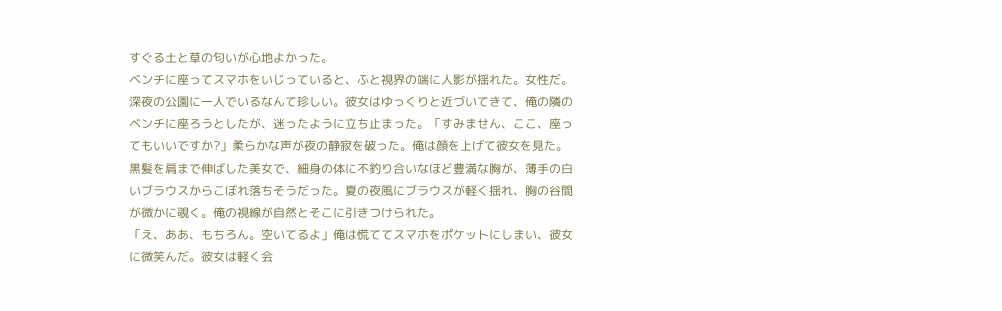すぐる土と草の匂いが心地よかった。
ベンチに座ってスマホをいじっていると、ふと視界の端に人影が揺れた。女性だ。深夜の公園に一人でいるなんて珍しい。彼女はゆっくりと近づいてきて、俺の隣のベンチに座ろうとしたが、迷ったように立ち止まった。「すみません、ここ、座ってもいいですか?」柔らかな声が夜の静寂を破った。俺は顔を上げて彼女を見た。黒髪を肩まで伸ばした美女で、細身の体に不釣り合いなほど豊満な胸が、薄手の白いブラウスからこぼれ落ちそうだった。夏の夜風にブラウスが軽く揺れ、胸の谷間が微かに覗く。俺の視線が自然とそこに引きつけられた。
「え、ああ、もちろん。空いてるよ」俺は慌ててスマホをポケットにしまい、彼女に微笑んだ。彼女は軽く会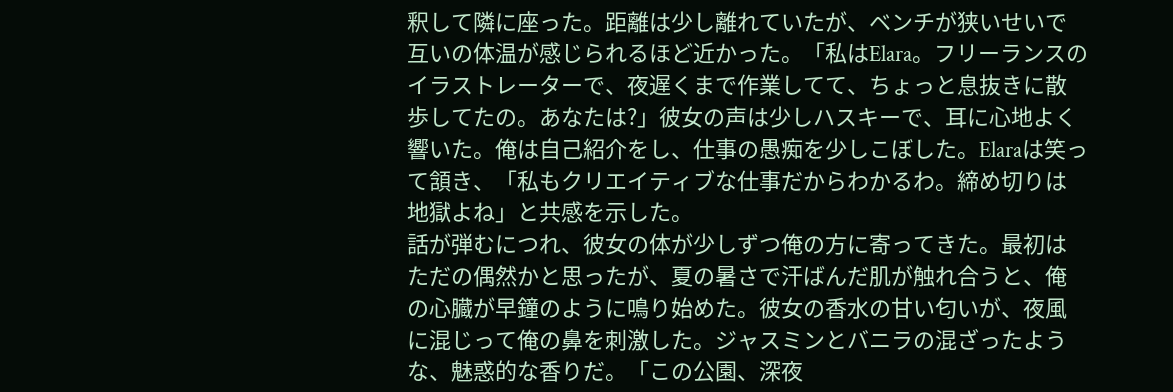釈して隣に座った。距離は少し離れていたが、ベンチが狭いせいで互いの体温が感じられるほど近かった。「私はElara。フリーランスのイラストレーターで、夜遅くまで作業してて、ちょっと息抜きに散歩してたの。あなたは?」彼女の声は少しハスキーで、耳に心地よく響いた。俺は自己紹介をし、仕事の愚痴を少しこぼした。Elaraは笑って頷き、「私もクリエイティブな仕事だからわかるわ。締め切りは地獄よね」と共感を示した。
話が弾むにつれ、彼女の体が少しずつ俺の方に寄ってきた。最初はただの偶然かと思ったが、夏の暑さで汗ばんだ肌が触れ合うと、俺の心臓が早鐘のように鳴り始めた。彼女の香水の甘い匂いが、夜風に混じって俺の鼻を刺激した。ジャスミンとバニラの混ざったような、魅惑的な香りだ。「この公園、深夜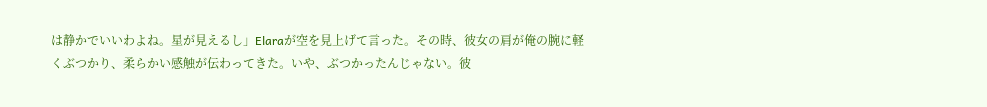は静かでいいわよね。星が見えるし」Elaraが空を見上げて言った。その時、彼女の肩が俺の腕に軽くぶつかり、柔らかい感触が伝わってきた。いや、ぶつかったんじゃない。彼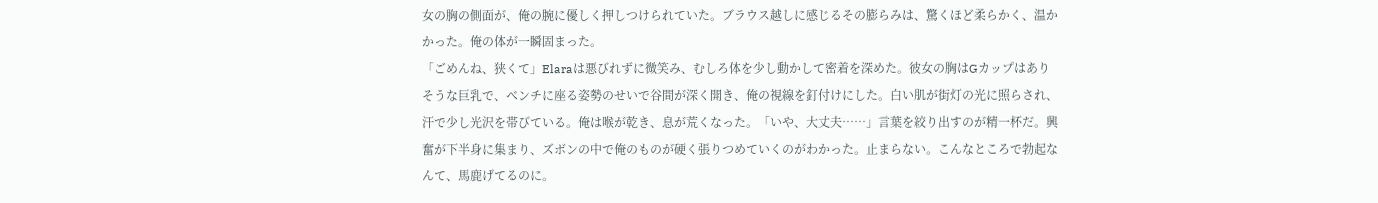女の胸の側面が、俺の腕に優しく押しつけられていた。ブラウス越しに感じるその膨らみは、驚くほど柔らかく、温かかった。俺の体が一瞬固まった。
「ごめんね、狭くて」Elaraは悪びれずに微笑み、むしろ体を少し動かして密着を深めた。彼女の胸はGカップはありそうな巨乳で、ベンチに座る姿勢のせいで谷間が深く開き、俺の視線を釘付けにした。白い肌が街灯の光に照らされ、汗で少し光沢を帯びている。俺は喉が乾き、息が荒くなった。「いや、大丈夫……」言葉を絞り出すのが精一杯だ。興奮が下半身に集まり、ズボンの中で俺のものが硬く張りつめていくのがわかった。止まらない。こんなところで勃起なんて、馬鹿げてるのに。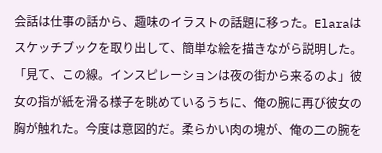会話は仕事の話から、趣味のイラストの話題に移った。Elaraはスケッチブックを取り出して、簡単な絵を描きながら説明した。「見て、この線。インスピレーションは夜の街から来るのよ」彼女の指が紙を滑る様子を眺めているうちに、俺の腕に再び彼女の胸が触れた。今度は意図的だ。柔らかい肉の塊が、俺の二の腕を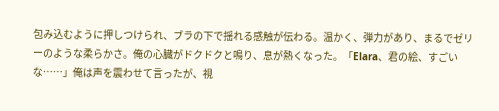包み込むように押しつけられ、ブラの下で揺れる感触が伝わる。温かく、弾力があり、まるでゼリーのような柔らかさ。俺の心臓がドクドクと鳴り、息が熱くなった。「Elara、君の絵、すごいな……」俺は声を震わせて言ったが、視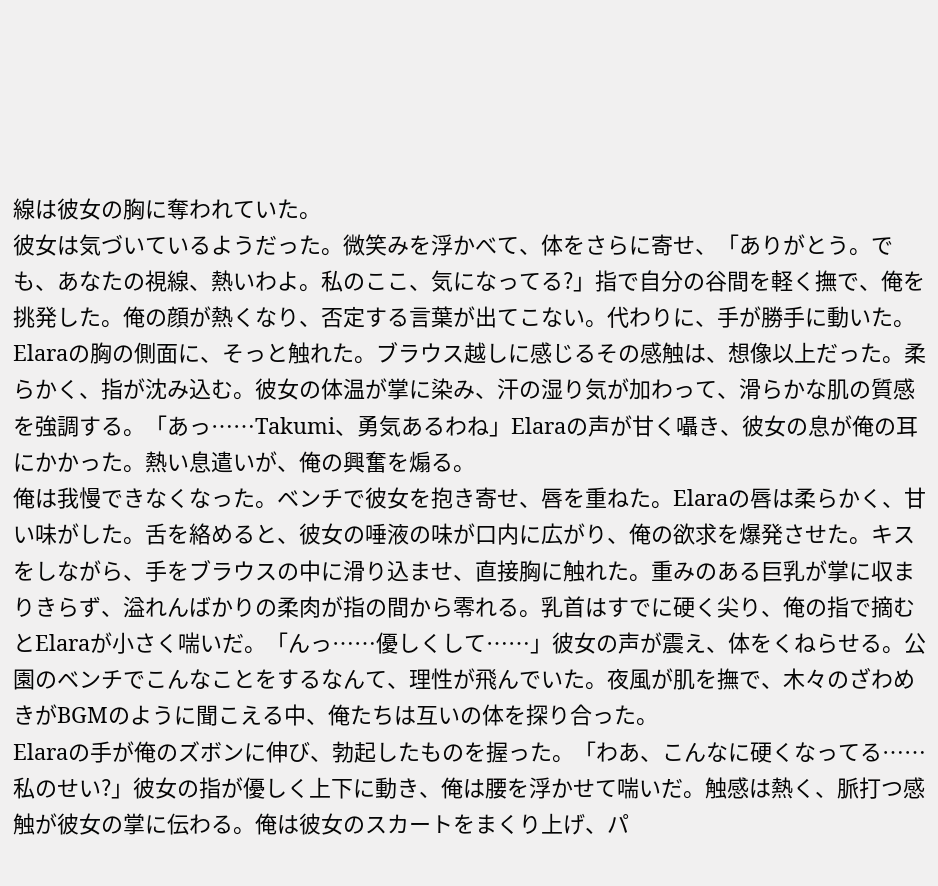線は彼女の胸に奪われていた。
彼女は気づいているようだった。微笑みを浮かべて、体をさらに寄せ、「ありがとう。でも、あなたの視線、熱いわよ。私のここ、気になってる?」指で自分の谷間を軽く撫で、俺を挑発した。俺の顔が熱くなり、否定する言葉が出てこない。代わりに、手が勝手に動いた。Elaraの胸の側面に、そっと触れた。ブラウス越しに感じるその感触は、想像以上だった。柔らかく、指が沈み込む。彼女の体温が掌に染み、汗の湿り気が加わって、滑らかな肌の質感を強調する。「あっ……Takumi、勇気あるわね」Elaraの声が甘く囁き、彼女の息が俺の耳にかかった。熱い息遣いが、俺の興奮を煽る。
俺は我慢できなくなった。ベンチで彼女を抱き寄せ、唇を重ねた。Elaraの唇は柔らかく、甘い味がした。舌を絡めると、彼女の唾液の味が口内に広がり、俺の欲求を爆発させた。キスをしながら、手をブラウスの中に滑り込ませ、直接胸に触れた。重みのある巨乳が掌に収まりきらず、溢れんばかりの柔肉が指の間から零れる。乳首はすでに硬く尖り、俺の指で摘むとElaraが小さく喘いだ。「んっ……優しくして……」彼女の声が震え、体をくねらせる。公園のベンチでこんなことをするなんて、理性が飛んでいた。夜風が肌を撫で、木々のざわめきがBGMのように聞こえる中、俺たちは互いの体を探り合った。
Elaraの手が俺のズボンに伸び、勃起したものを握った。「わあ、こんなに硬くなってる……私のせい?」彼女の指が優しく上下に動き、俺は腰を浮かせて喘いだ。触感は熱く、脈打つ感触が彼女の掌に伝わる。俺は彼女のスカートをまくり上げ、パ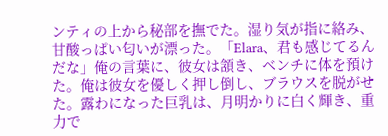ンティの上から秘部を撫でた。湿り気が指に絡み、甘酸っぱい匂いが漂った。「Elara、君も感じてるんだな」俺の言葉に、彼女は頷き、ベンチに体を預けた。俺は彼女を優しく押し倒し、ブラウスを脱がせた。露わになった巨乳は、月明かりに白く輝き、重力で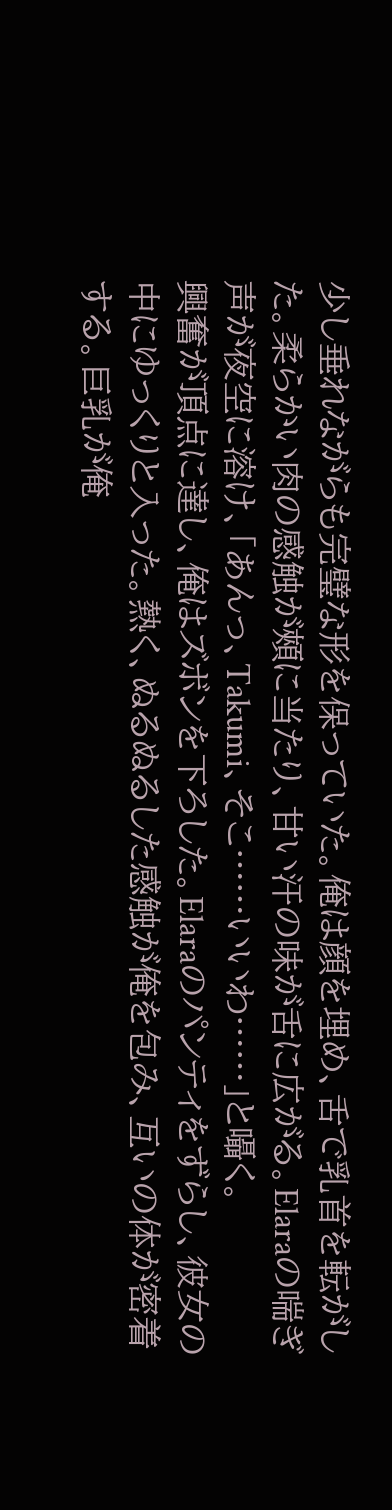少し垂れながらも完璧な形を保っていた。俺は顔を埋め、舌で乳首を転がした。柔らかい肉の感触が頰に当たり、甘い汗の味が舌に広がる。Elaraの喘ぎ声が夜空に溶け、「あんっ、Takumi、そこ……いいわ……」と囁く。
興奮が頂点に達し、俺はズボンを下ろした。Elaraのパンティをずらし、彼女の中にゆっくりと入った。熱く、ぬるぬるした感触が俺を包み、互いの体が密着する。巨乳が俺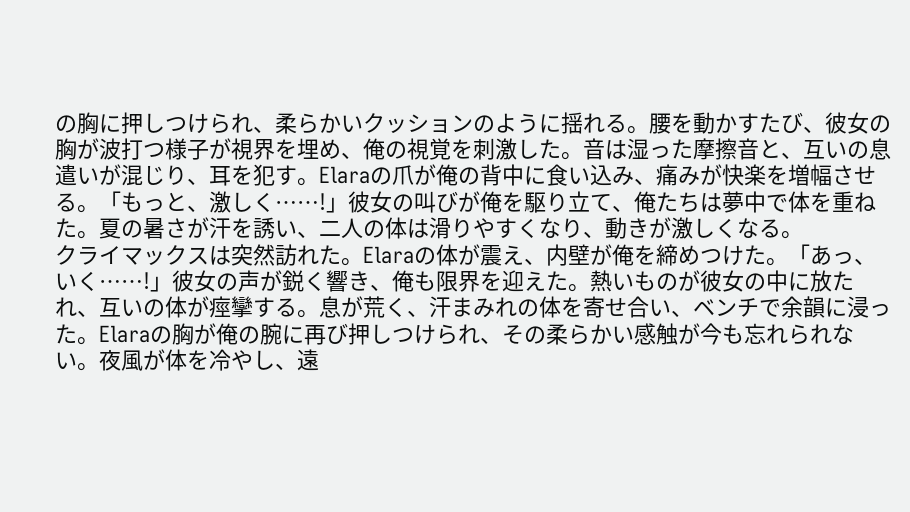の胸に押しつけられ、柔らかいクッションのように揺れる。腰を動かすたび、彼女の胸が波打つ様子が視界を埋め、俺の視覚を刺激した。音は湿った摩擦音と、互いの息遣いが混じり、耳を犯す。Elaraの爪が俺の背中に食い込み、痛みが快楽を増幅させる。「もっと、激しく……!」彼女の叫びが俺を駆り立て、俺たちは夢中で体を重ねた。夏の暑さが汗を誘い、二人の体は滑りやすくなり、動きが激しくなる。
クライマックスは突然訪れた。Elaraの体が震え、内壁が俺を締めつけた。「あっ、いく……!」彼女の声が鋭く響き、俺も限界を迎えた。熱いものが彼女の中に放たれ、互いの体が痙攣する。息が荒く、汗まみれの体を寄せ合い、ベンチで余韻に浸った。Elaraの胸が俺の腕に再び押しつけられ、その柔らかい感触が今も忘れられない。夜風が体を冷やし、遠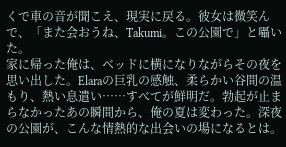くで車の音が聞こえ、現実に戻る。彼女は微笑んで、「また会おうね、Takumi。この公園で」と囁いた。
家に帰った俺は、ベッドに横になりながらその夜を思い出した。Elaraの巨乳の感触、柔らかい谷間の温もり、熱い息遣い……すべてが鮮明だ。勃起が止まらなかったあの瞬間から、俺の夏は変わった。深夜の公園が、こんな情熱的な出会いの場になるとは。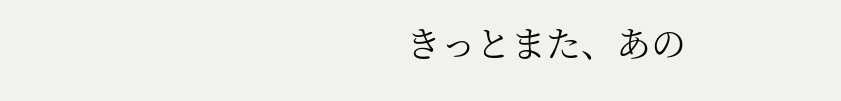きっとまた、あの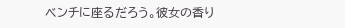ベンチに座るだろう。彼女の香り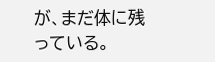が、まだ体に残っている。